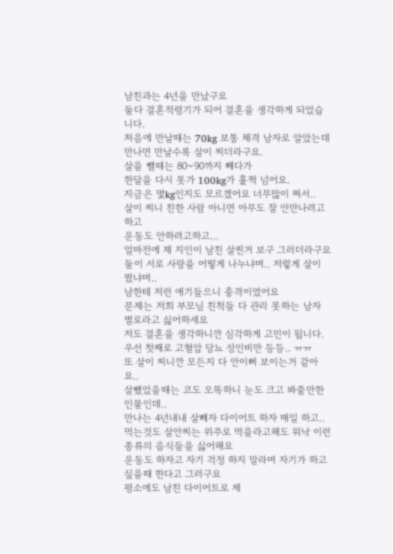남친과는 4년을 만났구요
둘다 결혼적령기가 되어 결혼을 생각하게 되었습니다.
처음에 만날때는 70kg 보통 체격 남자로 알았는데
만나면 만날수록 살이 찌더라구요.
살을 뺄때는 80~90까지 빼다가
한달을 다시 못가 100kg가 훌쩍 넘어요.
지금은 몇kg인지도 모르겠어요 너무많이 쪄서..
살이 찌니 친한 사람 아니면 아무도 잘 안만나려고 하고
운동도 안하려고하고...
얼마전에 제 지인이 남친 살찐거 보구 그러더라구요
둘이 서로 사랑을 어떻게 나누냐며.. 저렇게 살이 쪘냐며..
남한테 저런 애기들으니 충격이였어요
문제는 저희 부모님 친척들 다 관리 못하는 남자 별로라고 싫어하세요
저도 결혼을 생각하니깐 심각하게 고민이 됩니다.
우선 첫째로 고혈압 당뇨 성인비만 등등.. ㅠㅠ
또 살이 찌니깐 모든지 다 안이뻐 보이는거 같아요..
살뺐었을때는 코도 오똑하니 눈도 크고 봐줄만한 인물인데..
만나는 4년내내 살빼자 다이어트 하자 매일 하고..
먹는것도 살안찌는 위주로 먹을라고해도 워낙 이런종류의 음식들을 싫어해요
운동도 하자고 자기 걱정 하지 말라며 자기가 하고싶을때 한다고 그러구요
평소에도 남친 다이어트로 제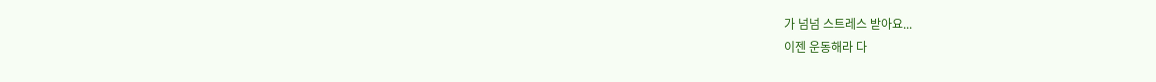가 넘넘 스트레스 받아요...
이젠 운동해라 다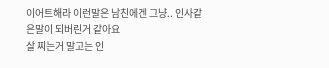이어트해라 이런말은 남친에겐 그냥.. 인사같은말이 되버린거 같아요
살 찌는거 말고는 인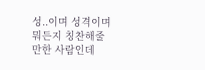성..이며 성격이며 뭐든지 칭찬해줄만한 사람인데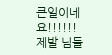큰일이네요!!!!!!
제발 님들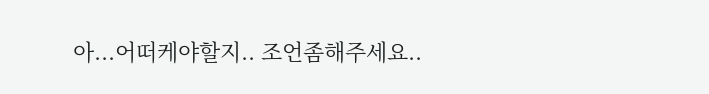아...어떠케야할지.. 조언좀해주세요..